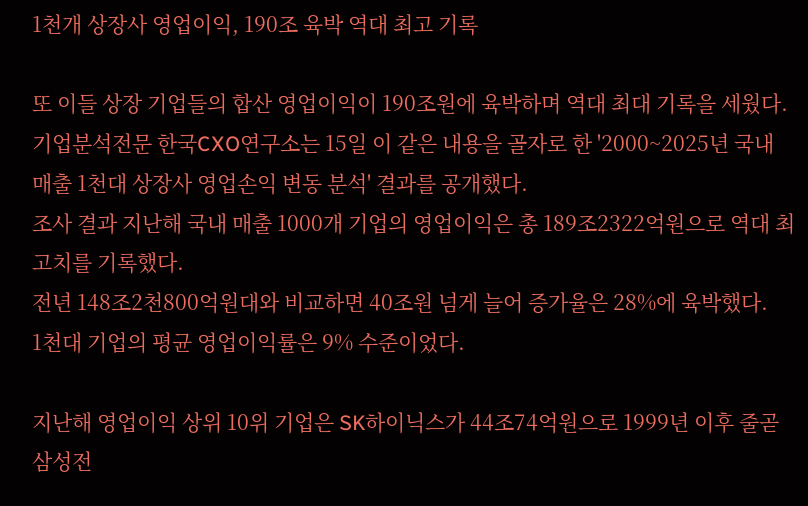1천개 상장사 영업이익, 190조 육박 역대 최고 기록

또 이들 상장 기업들의 합산 영업이익이 190조원에 육박하며 역대 최대 기록을 세웠다.
기업분석전문 한국CXO연구소는 15일 이 같은 내용을 골자로 한 '2000~2025년 국내 매출 1천대 상장사 영업손익 변동 분석' 결과를 공개했다.
조사 결과 지난해 국내 매출 1000개 기업의 영업이익은 총 189조2322억원으로 역대 최고치를 기록했다.
전년 148조2천800억원대와 비교하면 40조원 넘게 늘어 증가율은 28%에 육박했다.
1천대 기업의 평균 영업이익률은 9% 수준이었다.

지난해 영업이익 상위 10위 기업은 SK하이닉스가 44조74억원으로 1999년 이후 줄곧 삼성전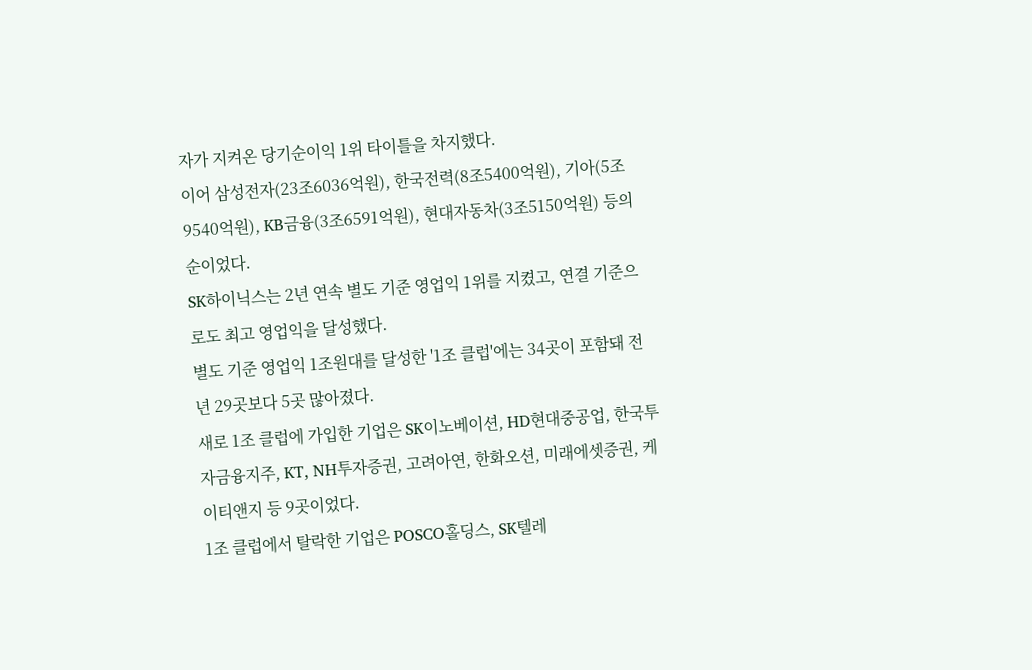자가 지켜온 당기순이익 1위 타이틀을 차지했다.
이어 삼성전자(23조6036억원), 한국전력(8조5400억원), 기아(5조9540억원), KB금융(3조6591억원), 현대자동차(3조5150억원) 등의 순이었다.
SK하이닉스는 2년 연속 별도 기준 영업익 1위를 지켰고, 연결 기준으로도 최고 영업익을 달성했다.
별도 기준 영업익 1조원대를 달성한 '1조 클럽'에는 34곳이 포함돼 전년 29곳보다 5곳 많아졌다.
새로 1조 클럽에 가입한 기업은 SK이노베이션, HD현대중공업, 한국투자금융지주, KT, NH투자증권, 고려아연, 한화오션, 미래에셋증권, 케이티앤지 등 9곳이었다.
1조 클럽에서 탈락한 기업은 POSCO홀딩스, SK텔레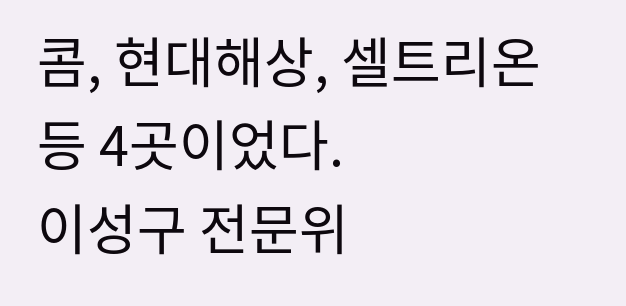콤, 현대해상, 셀트리온 등 4곳이었다.
이성구 전문위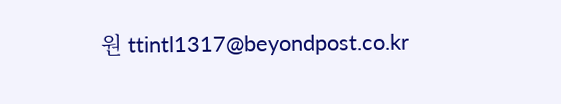원 ttintl1317@beyondpost.co.kr